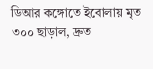ডিআর কঙ্গোতে ইবোলায় মৃত ৩০০ ছাড়াল, দ্রুত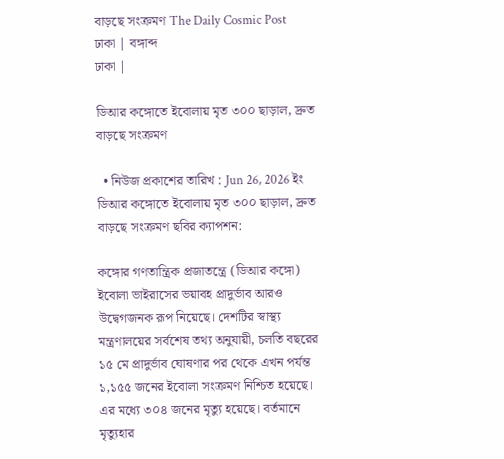বাড়ছে সংক্রমণ The Daily Cosmic Post
ঢাকা | বঙ্গাব্দ
ঢাকা |

ডিআর কঙ্গোতে ইবোলায় মৃত ৩০০ ছাড়াল, দ্রুত বাড়ছে সংক্রমণ

  • নিউজ প্রকাশের তারিখ : Jun 26, 2026 ইং
ডিআর কঙ্গোতে ইবোলায় মৃত ৩০০ ছাড়াল, দ্রুত বাড়ছে সংক্রমণ ছবির ক্যাপশন:

কঙ্গোর গণতান্ত্রিক প্রজাতন্ত্রে (ডিআর কঙ্গো) ইবোলা ভাইরাসের ভয়াবহ প্রাদুর্ভাব আরও উদ্বেগজনক রূপ নিয়েছে। দেশটির স্বাস্থ্য মন্ত্রণালয়ের সর্বশেষ তথ্য অনুযায়ী, চলতি বছরের ১৫ মে প্রাদুর্ভাব ঘোষণার পর থেকে এখন পর্যন্ত ১,১৫৫ জনের ইবোলা সংক্রমণ নিশ্চিত হয়েছে। এর মধ্যে ৩০৪ জনের মৃত্যু হয়েছে। বর্তমানে মৃত্যুহার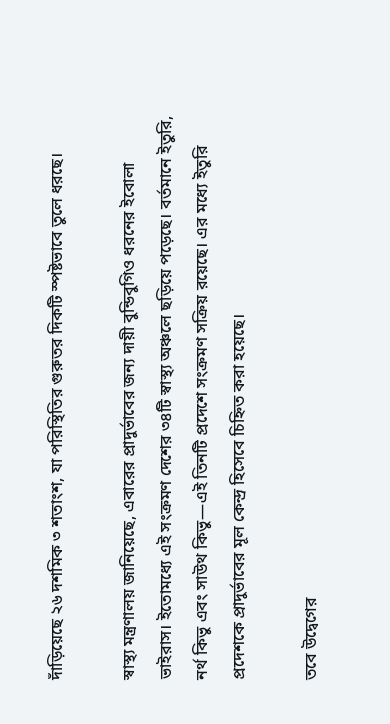দাঁড়িয়েছে ২৬ দশমিক ৩ শতাংশ, যা পরিস্থিতির গুরুতর দিকটি স্পষ্টভাবে তুলে ধরছে।

স্বাস্থ্য মন্ত্রণালয় জানিয়েছে, এবারের প্রাদুর্ভাবের জন্য দায়ী বুন্ডিবুগিও ধরনের ইবোলা ভাইরাস। ইতোমধ্যে এই সংক্রমণ দেশের ৩৪টি স্বাস্থ্য অঞ্চলে ছড়িয়ে পড়েছে। বর্তমানে ইতুরি, নর্থ কিভু এবং সাউথ কিভু—এই তিনটি প্রদেশে সংক্রমণ সক্রিয় রয়েছে। এর মধ্যে ইতুরি প্রদেশকে প্রাদুর্ভাবের মূল কেন্দ্র হিসেবে চিহ্নিত করা হয়েছে।

তবে উদ্বেগের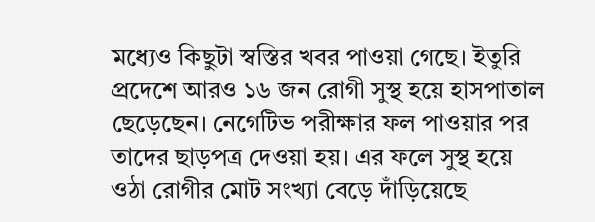মধ্যেও কিছুটা স্বস্তির খবর পাওয়া গেছে। ইতুরি প্রদেশে আরও ১৬ জন রোগী সুস্থ হয়ে হাসপাতাল ছেড়েছেন। নেগেটিভ পরীক্ষার ফল পাওয়ার পর তাদের ছাড়পত্র দেওয়া হয়। এর ফলে সুস্থ হয়ে ওঠা রোগীর মোট সংখ্যা বেড়ে দাঁড়িয়েছে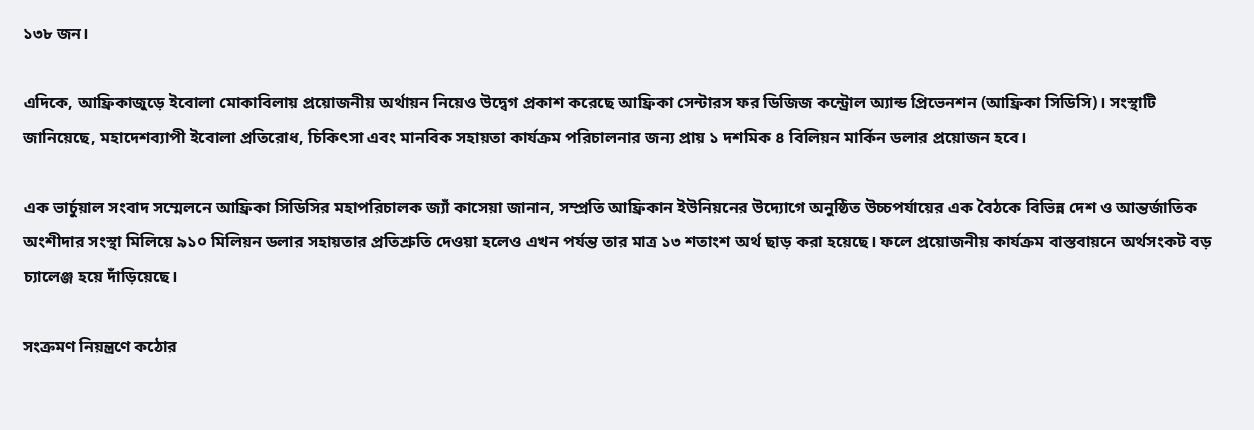১৩৮ জন।

এদিকে, আফ্রিকাজুড়ে ইবোলা মোকাবিলায় প্রয়োজনীয় অর্থায়ন নিয়েও উদ্বেগ প্রকাশ করেছে আফ্রিকা সেন্টারস ফর ডিজিজ কন্ট্রোল অ্যান্ড প্রিভেনশন (আফ্রিকা সিডিসি)। সংস্থাটি জানিয়েছে, মহাদেশব্যাপী ইবোলা প্রতিরোধ, চিকিৎসা এবং মানবিক সহায়তা কার্যক্রম পরিচালনার জন্য প্রায় ১ দশমিক ৪ বিলিয়ন মার্কিন ডলার প্রয়োজন হবে।

এক ভার্চুয়াল সংবাদ সম্মেলনে আফ্রিকা সিডিসির মহাপরিচালক জ্যাঁ কাসেয়া জানান, সম্প্রতি আফ্রিকান ইউনিয়নের উদ্যোগে অনুষ্ঠিত উচ্চপর্যায়ের এক বৈঠকে বিভিন্ন দেশ ও আন্তর্জাতিক অংশীদার সংস্থা মিলিয়ে ৯১০ মিলিয়ন ডলার সহায়তার প্রতিশ্রুতি দেওয়া হলেও এখন পর্যন্ত তার মাত্র ১৩ শতাংশ অর্থ ছাড় করা হয়েছে। ফলে প্রয়োজনীয় কার্যক্রম বাস্তবায়নে অর্থসংকট বড় চ্যালেঞ্জ হয়ে দাঁড়িয়েছে।

সংক্রমণ নিয়ন্ত্রণে কঠোর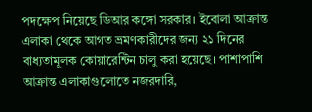পদক্ষেপ নিয়েছে ডিআর কঙ্গো সরকার। ইবোলা আক্রান্ত এলাকা থেকে আগত ভ্রমণকারীদের জন্য ২১ দিনের বাধ্যতামূলক কোয়ারেন্টিন চালু করা হয়েছে। পাশাপাশি আক্রান্ত এলাকাগুলোতে নজরদারি,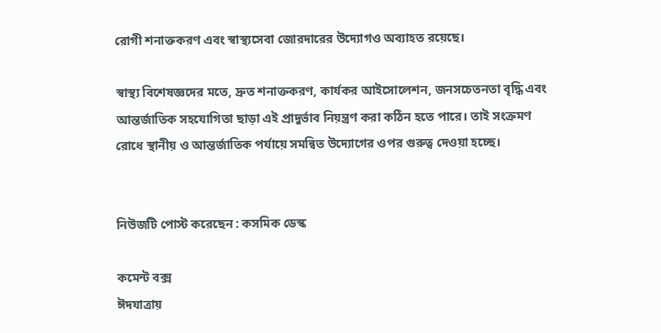রোগী শনাক্তকরণ এবং স্বাস্থ্যসেবা জোরদারের উদ্যোগও অব্যাহত রয়েছে।

স্বাস্থ্য বিশেষজ্ঞদের মতে, দ্রুত শনাক্তকরণ, কার্যকর আইসোলেশন, জনসচেতনতা বৃদ্ধি এবং আন্তর্জাতিক সহযোগিতা ছাড়া এই প্রাদুর্ভাব নিয়ন্ত্রণ করা কঠিন হতে পারে। তাই সংক্রমণ রোধে স্থানীয় ও আন্তর্জাতিক পর্যায়ে সমন্বিত উদ্যোগের ওপর গুরুত্ব দেওয়া হচ্ছে।


নিউজটি পোস্ট করেছেন : কসমিক ডেস্ক

কমেন্ট বক্স
ঈদযাত্রায়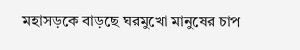মহাসড়কে বাড়ছে ঘরমুখো মানুষের চাপ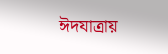ঈদযাত্রায়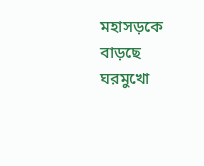মহাসড়কে বাড়ছে ঘরমুখো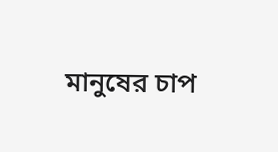মানুষের চাপ